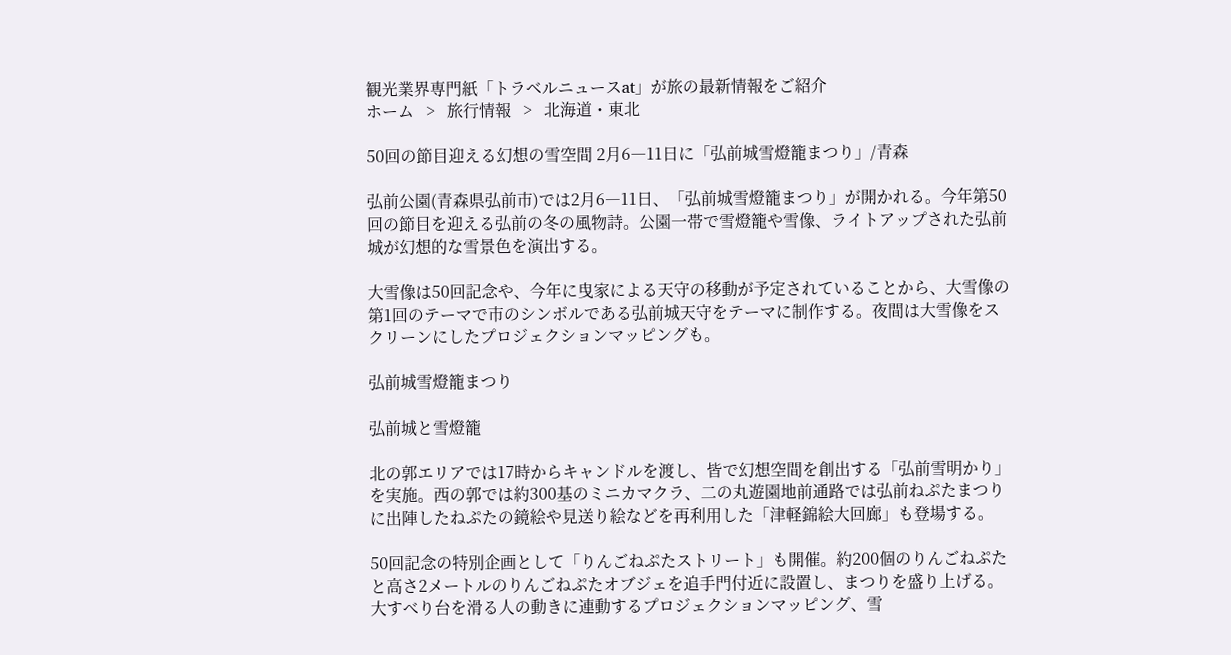観光業界専門紙「トラベルニュースat」が旅の最新情報をご紹介
ホーム   >   旅行情報   >   北海道・東北

50回の節目迎える幻想の雪空間 2月6―11日に「弘前城雪燈籠まつり」/青森

弘前公園(青森県弘前市)では2月6―11日、「弘前城雪燈籠まつり」が開かれる。今年第50回の節目を迎える弘前の冬の風物詩。公園一帯で雪燈籠や雪像、ライトアップされた弘前城が幻想的な雪景色を演出する。

大雪像は50回記念や、今年に曳家による天守の移動が予定されていることから、大雪像の第1回のテーマで市のシンボルである弘前城天守をテーマに制作する。夜間は大雪像をスクリーンにしたプロジェクションマッピングも。

弘前城雪燈籠まつり

弘前城と雪燈籠

北の郭エリアでは17時からキャンドルを渡し、皆で幻想空間を創出する「弘前雪明かり」を実施。西の郭では約300基のミニカマクラ、二の丸遊園地前通路では弘前ねぷたまつりに出陣したねぷたの鏡絵や見送り絵などを再利用した「津軽錦絵大回廊」も登場する。

50回記念の特別企画として「りんごねぷたストリート」も開催。約200個のりんごねぷたと高さ2メートルのりんごねぷたオブジェを追手門付近に設置し、まつりを盛り上げる。大すべり台を滑る人の動きに連動するプロジェクションマッピング、雪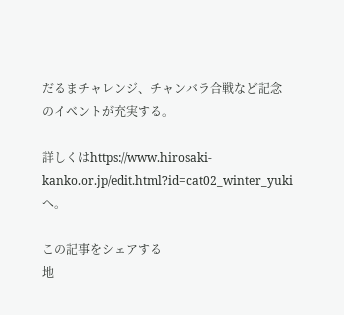だるまチャレンジ、チャンバラ合戦など記念のイベントが充実する。

詳しくはhttps://www.hirosaki-kanko.or.jp/edit.html?id=cat02_winter_yukiへ。

この記事をシェアする
地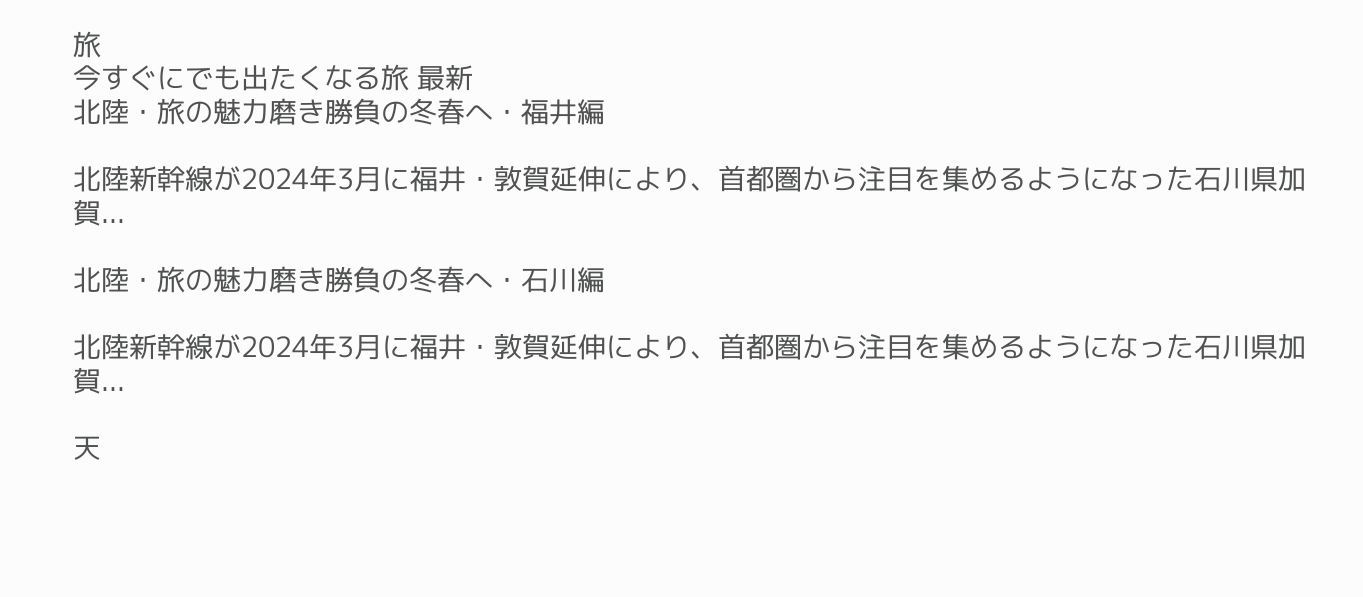旅
今すぐにでも出たくなる旅 最新
北陸・旅の魅力磨き勝負の冬春へ・福井編

北陸新幹線が2024年3月に福井・敦賀延伸により、首都圏から注目を集めるようになった石川県加賀...

北陸・旅の魅力磨き勝負の冬春へ・石川編

北陸新幹線が2024年3月に福井・敦賀延伸により、首都圏から注目を集めるようになった石川県加賀...

天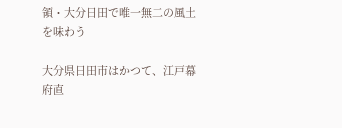領・大分日田で唯一無二の風土を味わう

大分県日田市はかつて、江戸幕府直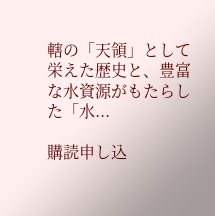轄の「天領」として栄えた歴史と、豊富な水資源がもたらした「水...

購読申し込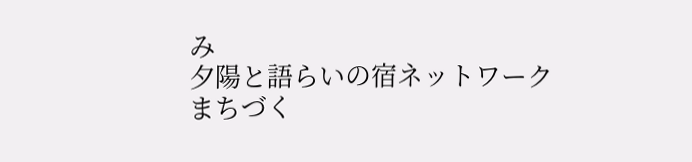み
夕陽と語らいの宿ネットワーク
まちづく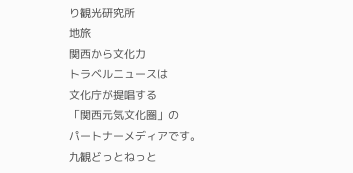り観光研究所
地旅
関西から文化力
トラベルニュースは
文化庁が提唱する
「関西元気文化圏」の
パートナーメディアです。
九観どっとねっと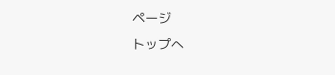ページ
トップへ